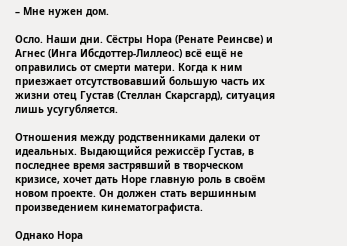– Мне нужен дом.

Осло. Наши дни. Сёстры Нора (Ренате Реинсве) и Агнес (Инга Ибсдоттер-Лиллеос) всё ещё не оправились от смерти матери. Когда к ним приезжает отсутствовавший большую часть их жизни отец Густав (Стеллан Скарсгард), ситуация лишь усугубляется.

Отношения между родственниками далеки от идеальных. Выдающийся режиссёр Густав, в последнее время застрявший в творческом кризисе, хочет дать Норе главную роль в своём новом проекте. Он должен стать вершинным произведением кинематографиста.

Однако Нора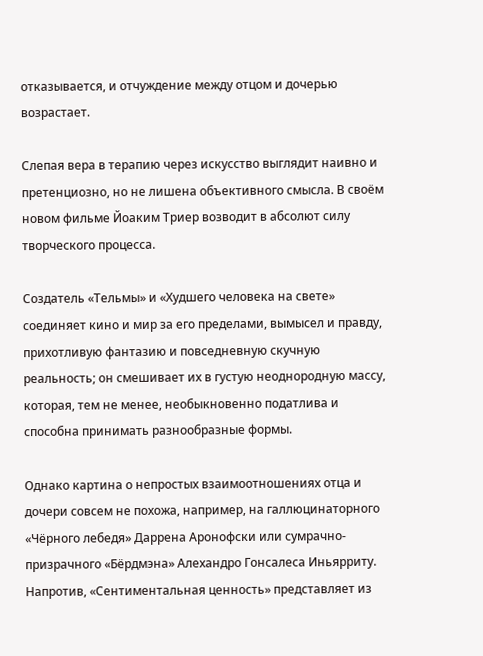отказывается, и отчуждение между отцом и дочерью возрастает.

Слепая вера в терапию через искусство выглядит наивно и претенциозно, но не лишена объективного смысла. В своём новом фильме Йоаким Триер возводит в абсолют силу творческого процесса.

Создатель «Тельмы» и «Худшего человека на свете» соединяет кино и мир за его пределами, вымысел и правду, прихотливую фантазию и повседневную скучную реальность; он смешивает их в густую неоднородную массу, которая, тем не менее, необыкновенно податлива и способна принимать разнообразные формы.

Однако картина о непростых взаимоотношениях отца и дочери совсем не похожа, например, на галлюцинаторного «Чёрного лебедя» Даррена Аронофски или сумрачно-призрачного «Бёрдмэна» Алехандро Гонсалеса Иньярриту. Напротив, «Сентиментальная ценность» представляет из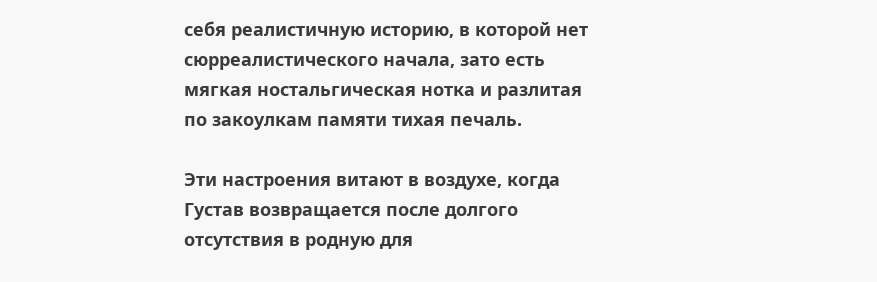себя реалистичную историю, в которой нет сюрреалистического начала, зато есть мягкая ностальгическая нотка и разлитая по закоулкам памяти тихая печаль.

Эти настроения витают в воздухе, когда Густав возвращается после долгого отсутствия в родную для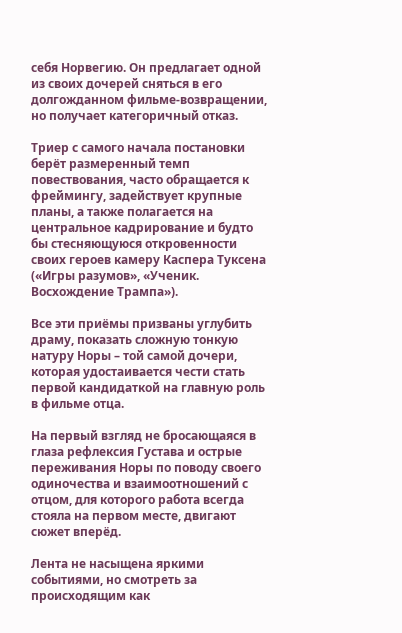себя Норвегию. Он предлагает одной из своих дочерей сняться в его долгожданном фильме-возвращении, но получает категоричный отказ.

Триер с самого начала постановки берёт размеренный темп повествования, часто обращается к фреймингу, задействует крупные планы, а также полагается на центральное кадрирование и будто бы стесняющуюся откровенности своих героев камеру Каспера Туксена («Игры разумов», «Ученик. Восхождение Трампа»).

Все эти приёмы призваны углубить драму, показать сложную тонкую натуру Норы – той самой дочери, которая удостаивается чести стать первой кандидаткой на главную роль в фильме отца.

На первый взгляд не бросающаяся в глаза рефлексия Густава и острые переживания Норы по поводу своего одиночества и взаимоотношений с отцом, для которого работа всегда стояла на первом месте, двигают сюжет вперёд.

Лента не насыщена яркими событиями, но смотреть за происходящим как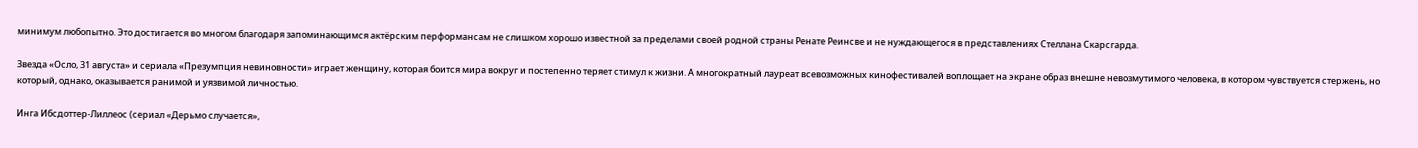минимум любопытно. Это достигается во многом благодаря запоминающимся актёрским перформансам не слишком хорошо известной за пределами своей родной страны Ренате Реинсве и не нуждающегося в представлениях Стеллана Скарсгарда.

Звезда «Осло, 31 августа» и сериала «Презумпция невиновности» играет женщину, которая боится мира вокруг и постепенно теряет стимул к жизни. А многократный лауреат всевозможных кинофестивалей воплощает на экране образ внешне невозмутимого человека, в котором чувствуется стержень, но который, однако, оказывается ранимой и уязвимой личностью.

Инга Ибсдоттер-Лиллеос (сериал «Дерьмо случается»,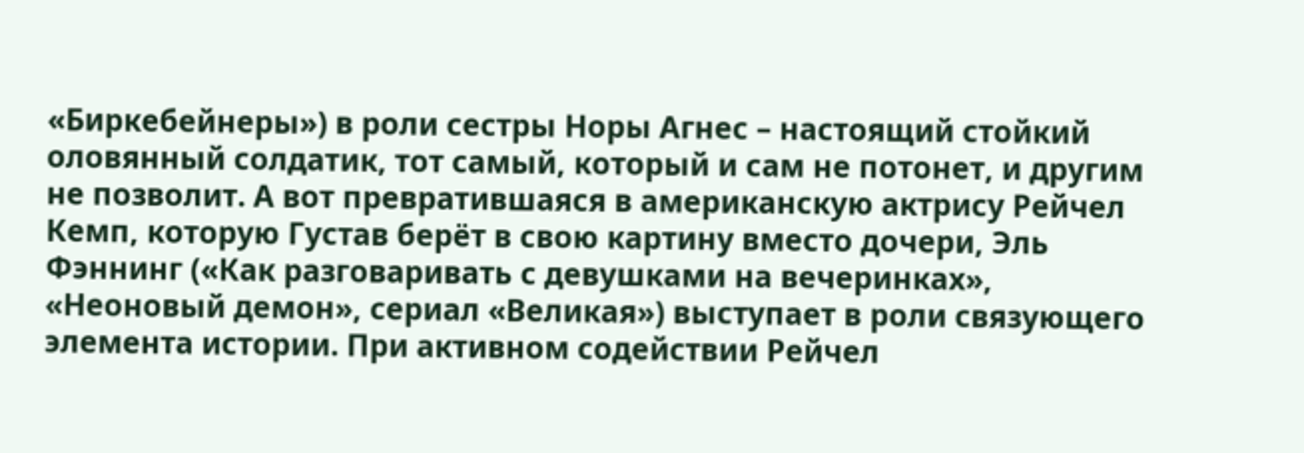«Биркебейнеры») в роли сестры Норы Агнес – настоящий стойкий оловянный солдатик, тот самый, который и сам не потонет, и другим не позволит. А вот превратившаяся в американскую актрису Рейчел Кемп, которую Густав берёт в свою картину вместо дочери, Эль Фэннинг («Как разговаривать с девушками на вечеринках», «Неоновый демон», сериал «Великая») выступает в роли связующего элемента истории. При активном содействии Рейчел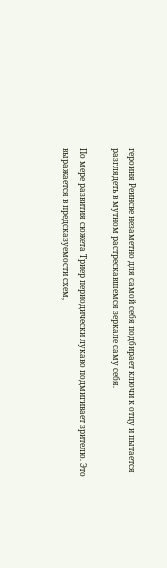героиня Реинсве незаметно для самой себя подбирает ключи к отцу и пытается разглядеть в мутном растрескавшемся зеркале саму себя.

По мере развития сюжета Триер периодически лукаво подмигивает зрителю. Это выражается в предсказуемости схем,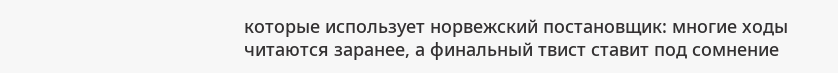которые использует норвежский постановщик: многие ходы читаются заранее, а финальный твист ставит под сомнение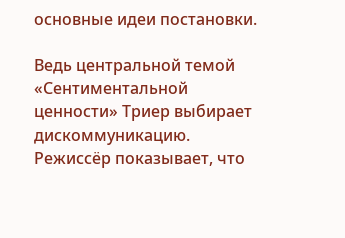основные идеи постановки.

Ведь центральной темой «Сентиментальной ценности» Триер выбирает дискоммуникацию. Режиссёр показывает, что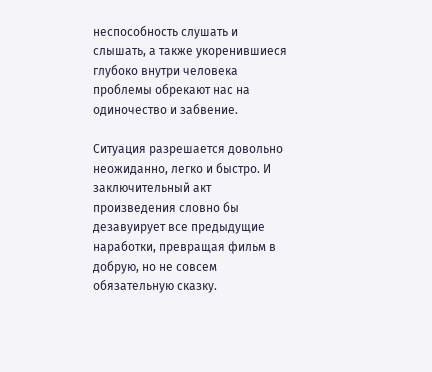неспособность слушать и слышать, а также укоренившиеся глубоко внутри человека проблемы обрекают нас на одиночество и забвение.

Ситуация разрешается довольно неожиданно, легко и быстро. И заключительный акт произведения словно бы дезавуирует все предыдущие наработки, превращая фильм в добрую, но не совсем обязательную сказку.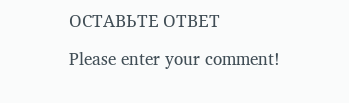ОСТАВЬТЕ ОТВЕТ

Please enter your comment!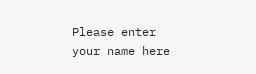Please enter your name here